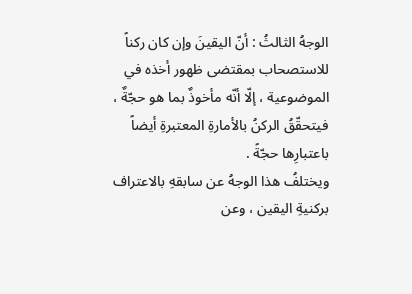الوجهُ الثالثُ : أنّ اليقينَ وإن كان ركناً للاستصحاب بمقتضى ظهور أخذه في الموضوعية ، إلّا أنّه مأخوذٌ بما هو حجّةٌ ، فيتحقّقُ الركنُ بالأمارةِ المعتبرةِ أيضاً باعتبارِها حجّةً .
ويختلفُ هذا الوجهُ عن سابقهِ بالاعتراف بركنيةِ اليقين ، وعن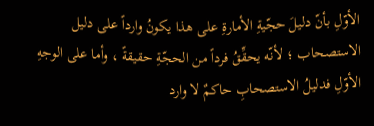الأوّلِ بأنّ دليلَ حجّيةِ الأمارةِ على هذا يكونُ وارداً على دليل الاستصحاب ؛ لأنّه يحقِّقُ فرداً من الحجّةِ حقيقةً ، وأما على الوجهِ الأوّلِ فدليلُ الاستصحابِ حاكمٌ لا وارد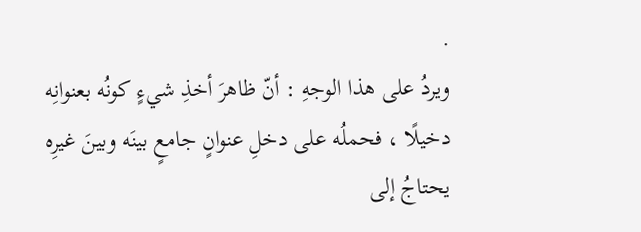.
ويردُ على هذا الوجهِ : أنّ ظاهرَ أخذِ شيءٍ كونُه بعنوانِه دخيلًا ، فحملُه على دخلِ عنوانٍ جامعٍ بينَه وبينَ غيرِه يحتاجُ إلى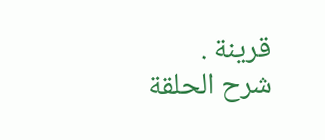قرينة .
شرح الحلقة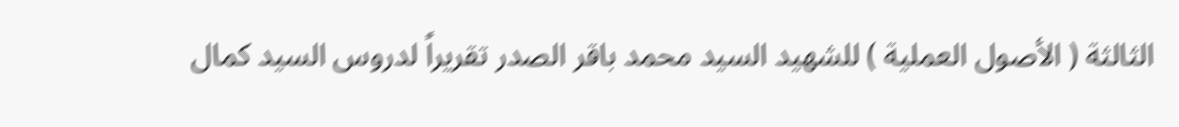الثالثة ( الأصول العملية ) للشهيد السيد محمد باقر الصدر تقريراً لدروس السيد كمال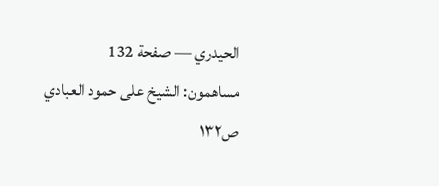الحيدري — صفحة 132
مساهمون: الشيخ على حمود العبادي
ص١٣٢